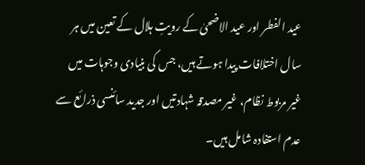عید الفطر اور عید الاضحیٰ کے رویتِ ہلال کے تعین میں ہر سال اختلافات پیدا ہوتے ہیں، جس کی بنیادی وجوہات میں غیر مربوط نظام، غیر مصدقہ شہادتیں اور جدید سائنسی ذرائع سے عدم استفادہ شامل ہیں۔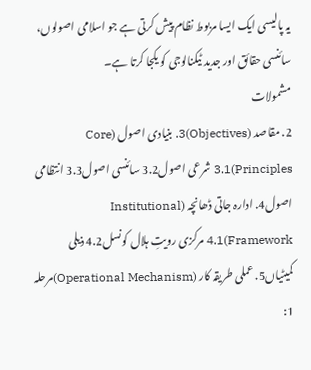یہ پالیسی ایک ایسا مربوط نظام پیش کرتی ہے جو اسلامی اصولوں، سائنسی حقائق اور جدید ٹیکنالوجی کو یکجا کرتا ہے۔
مشمولات
2. مقاصد (Objectives)3. بنیادی اصول (Core Principles)3.1 شرعی اصول3.2 سائنسی اصول3.3 انتظامی اصول4. ادارہ جاتی ڈھانچہ (Institutional Framework)4.1 مرکزی رویتِ ہلال کونسل4.2 ذیلی کمیٹیاں5. عملی طریقہ کار (Operational Mechanism)مرحلہ 1: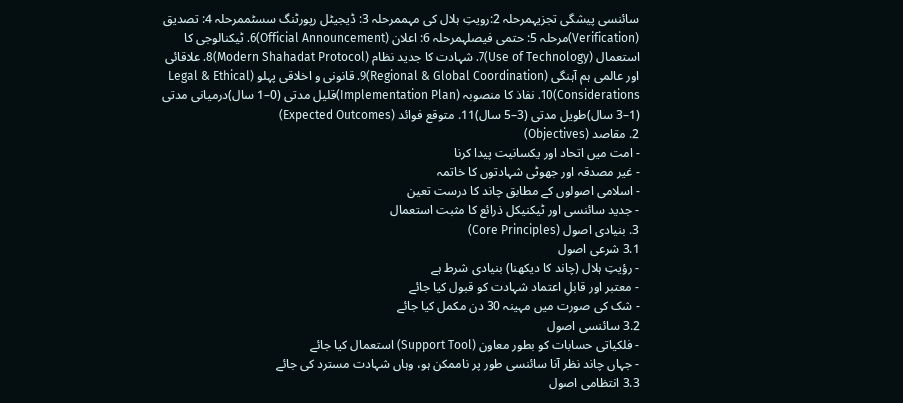سائنسی پیشگی تجزیہمرحلہ 2:رویتِ ہلال کی مہممرحلہ 3: ڈیجیٹل رپورٹنگ سسٹممرحلہ 4: تصدیق (Verification)مرحلہ 5: حتمی فیصلہمرحلہ 6: اعلان (Official Announcement)6. ٹیکنالوجی کا استعمال (Use of Technology)7. شہادت کا جدید نظام (Modern Shahadat Protocol)8. علاقائی اور عالمی ہم آہنگی (Regional & Global Coordination)9. قانونی و اخلاقی پہلو (Legal & Ethical Considerations)10. نفاذ کا منصوبہ (Implementation Plan)قلیل مدتی (0–1 سال)درمیانی مدتی (1–3 سال)طویل مدتی (3–5 سال)11. متوقع فوائد (Expected Outcomes)
2. مقاصد (Objectives)
- امت میں اتحاد اور یکسانیت پیدا کرنا
- غیر مصدقہ اور جھوٹی شہادتوں کا خاتمہ
- اسلامی اصولوں کے مطابق چاند کا درست تعین
- جدید سائنسی اور ٹیکنیکل ذرائع کا مثبت استعمال
3. بنیادی اصول (Core Principles)
3.1 شرعی اصول
- رؤیتِ ہلال (چاند کا دیکھنا) بنیادی شرط ہے
- معتبر اور قابلِ اعتماد شہادت کو قبول کیا جائے
- شک کی صورت میں مہینہ 30 دن مکمل کیا جائے
3.2 سائنسی اصول
- فلکیاتی حسابات کو بطور معاون (Support Tool) استعمال کیا جائے
- جہاں چاند نظر آنا سائنسی طور پر ناممکن ہو، وہاں شہادت مسترد کی جائے
3.3 انتظامی اصول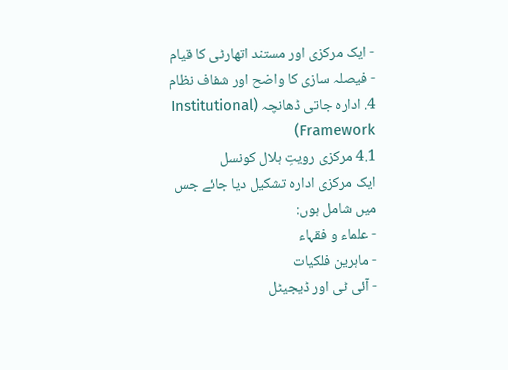- ایک مرکزی اور مستند اتھارٹی کا قیام
- فیصلہ سازی کا واضح اور شفاف نظام
4. ادارہ جاتی ڈھانچہ (Institutional Framework)
4.1 مرکزی رویتِ ہلال کونسل
ایک مرکزی ادارہ تشکیل دیا جائے جس میں شامل ہوں:
- علماء و فقہاء
- ماہرین فلکیات
- آئی ٹی اور ڈیجیٹل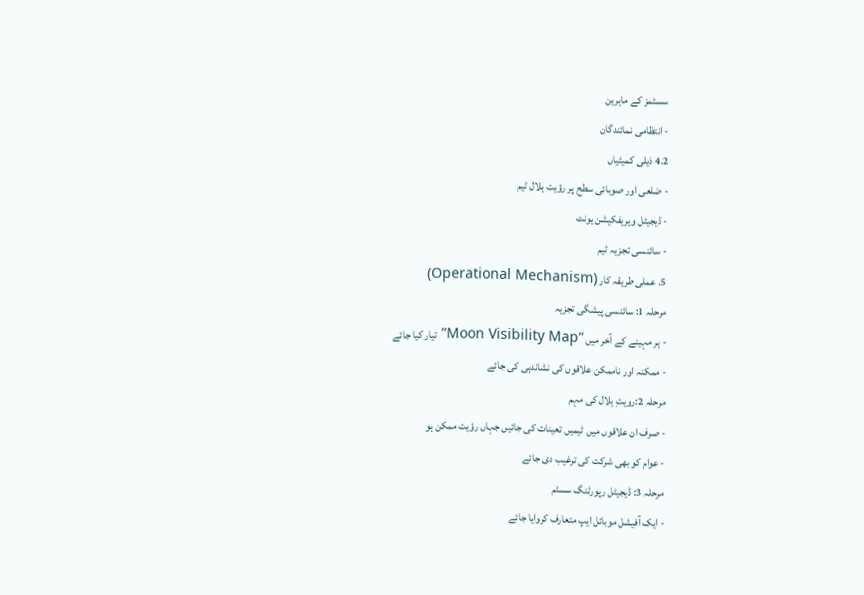سسٹمز کے ماہرین
- انتظامی نمائندگان
4.2 ذیلی کمیٹیاں
- ضلعی اور صوبائی سطح پر رؤیت ہلال ٹیم
- ڈیجیٹل ویریفکیشن یونٹ
- سائنسی تجزیہ ٹیم
5. عملی طریقہ کار (Operational Mechanism)
مرحلہ 1: سائنسی پیشگی تجزیہ
- ہر مہینے کے آخر میں “Moon Visibility Map” تیار کیا جائے
- ممکنہ اور ناممکن علاقوں کی نشاندہی کی جائے
مرحلہ 2:رویتِ ہلال کی مہم
- صرف ان علاقوں میں ٹیمیں تعینات کی جائیں جہاں رؤیت ممکن ہو
- عوام کو بھی شرکت کی ترغیب دی جائے
مرحلہ 3: ڈیجیٹل رپورٹنگ سسٹم
- ایک آفیشل موبائل ایپ متعارف کروایا جائے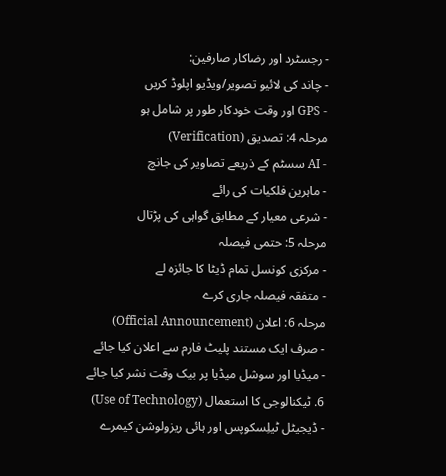- رجسٹرد اور رضاکار صارفین:
- چاند کی لائیو تصویر/ویڈیو اپلوڈ کریں
- GPS اور وقت خودکار طور پر شامل ہو
مرحلہ 4: تصدیق (Verification)
- AI سسٹم کے ذریعے تصاویر کی جانچ
- ماہرین فلکیات کی رائے
- شرعی معیار کے مطابق گواہی کی پڑتال
مرحلہ 5: حتمی فیصلہ
- مرکزی کونسل تمام ڈیٹا کا جائزہ لے
- متفقہ فیصلہ جاری کرے
مرحلہ 6: اعلان (Official Announcement)
- صرف ایک مستند پلیٹ فارم سے اعلان کیا جائے
- میڈیا اور سوشل میڈیا پر بیک وقت نشر کیا جائے
6. ٹیکنالوجی کا استعمال (Use of Technology)
- ڈیجیٹل ٹیلِسکوپس اور ہائی ریزولوشن کیمرے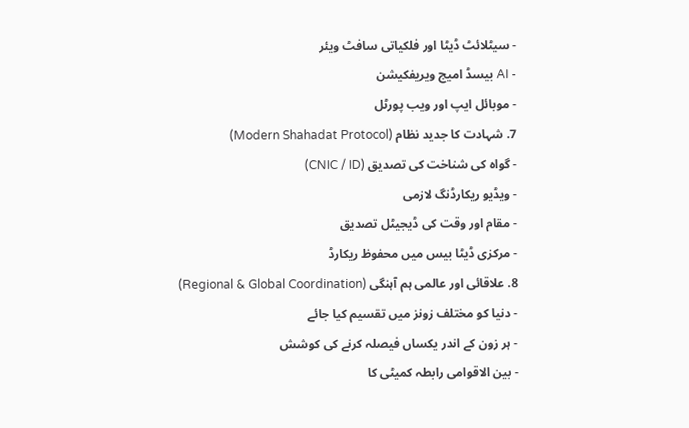- سیٹلائٹ ڈیٹا اور فلکیاتی سافٹ ویئر
- AI بیسڈ امیج ویریفکیشن
- موبائل ایپ اور ویب پورٹل
7. شہادت کا جدید نظام (Modern Shahadat Protocol)
- گواہ کی شناخت کی تصدیق (CNIC / ID)
- ویڈیو ریکارڈنگ لازمی
- مقام اور وقت کی ڈیجیٹل تصدیق
- مرکزی ڈیٹا بیس میں محفوظ ریکارڈ
8. علاقائی اور عالمی ہم آہنگی (Regional & Global Coordination)
- دنیا کو مختلف زونز میں تقسیم کیا جائے
- ہر زون کے اندر یکساں فیصلہ کرنے کی کوشش
- بین الاقوامی رابطہ کمیٹی کا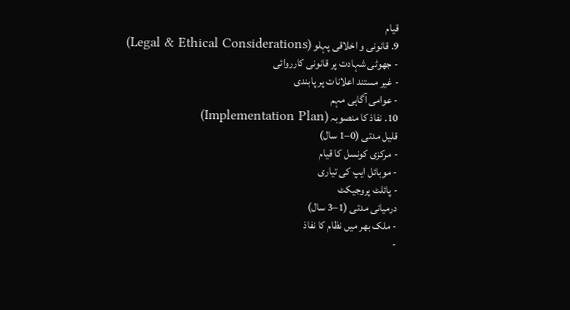قیام
9. قانونی و اخلاقی پہلو (Legal & Ethical Considerations)
- جھوٹی شہادت پر قانونی کارروائی
- غیر مستند اعلانات پر پابندی
- عوامی آگاہی مہم
10. نفاذ کا منصوبہ (Implementation Plan)
قلیل مدتی (0–1 سال)
- مرکزی کونسل کا قیام
- موبائل ایپ کی تیاری
- پائلٹ پروجیکٹ
درمیانی مدتی (1–3 سال)
- ملک بھر میں نظام کا نفاذ
-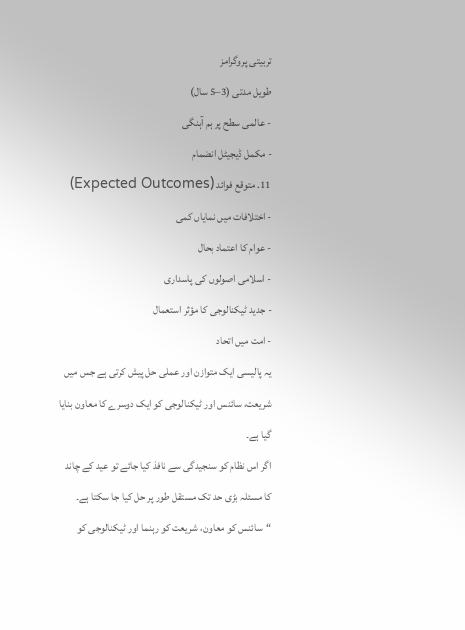تربیتی پروگرامز
طویل مدتی (3–5 سال)
- عالمی سطح پر ہم آہنگی
- مکمل ڈیجیٹل انضمام
11. متوقع فوائد (Expected Outcomes)
- اختلافات میں نمایاں کمی
- عوام کا اعتماد بحال
- اسلامی اصولوں کی پاسداری
- جدید ٹیکنالوجی کا مؤثر استعمال
- امت میں اتحاد
یہ پالیسی ایک متوازن اور عملی حل پیش کرتی ہے جس میں
شریعت، سائنس اور ٹیکنالوجی کو ایک دوسرے کا معاون بنایا گیا ہے۔
اگر اس نظام کو سنجیدگی سے نافذ کیا جائے تو عید کے چاند کا مسئلہ بڑی حد تک مستقل طور پر حل کیا جا سکتا ہے۔
“سائنس کو معاون، شریعت کو رہنما اور ٹیکنالوجی کو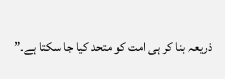ذریعہ بنا کر ہی امت کو متحد کیا جا سکتا ہے۔”